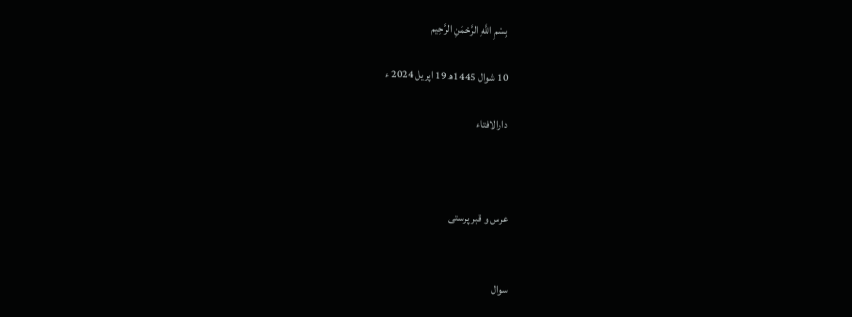بِسْمِ اللَّهِ الرَّحْمَنِ الرَّحِيم

10 شوال 1445ھ 19 اپریل 2024 ء

دارالافتاء



عرس و قبر پرستی


سوال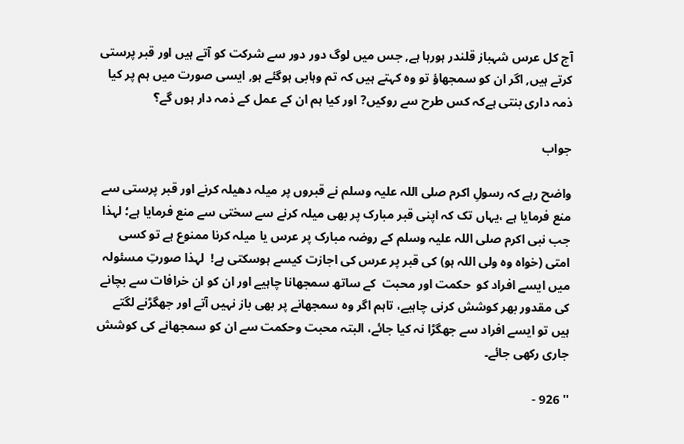آج کل عرس شہباز قلندر ہورہا ہے, جس میں لوگ دور دور سے شرکت کو آتے ہیں اور قبر پرستی کرتے ہیں, اگر ان کو سمجھاؤ تو وہ کہتے ہیں کہ تم وہابی ہوگئے ہو, ایسی صورت میں ہم پر کیا ذمہ داری بنتی ہےکہ کس طرح سے روکیں? اور کیا ہم ان کے عمل کے ذمہ دار ہوں گے؟

جواب

واضح رہے کہ رسولِ اکرم صلی اللہ علیہ وسلم نے قبروں پر میلہ دھیلہ کرنے اور قبر پرستی سے منع فرمایا ہے ،یہاں تک کہ اپنی قبر مبارک پر بھی میلہ کرنے سے سختی سے منع فرمایا ہے؛ لہذا جب نبی اکرم صلی اللہ علیہ وسلم کے روضہ مبارک پر عرس یا میلہ کرنا ممنوع ہے تو کسی امتی (خواہ وہ ولی اللہ ہو) کی قبر پر عرس کی اجازت کیسے ہوسکتی ہے!  لہذا صورتِ مسئولہ میں ایسے افراد کو  حکمت اور محبت  کے ساتھ سمجھانا چاہیے اور ان کو ان خرافات سے بچانے کی مقدور بھر کوشش کرنی چاہیے، تاہم اگر وہ سمجھانے پر بھی باز نہیں آتے اور جھگڑنے لگتے ہیں تو ایسے افراد سے جھگڑا نہ کیا جائے، البتہ محبت وحکمت سے ان کو سمجھانے کی کوشش جاری رکھی جائے۔

'' 926 -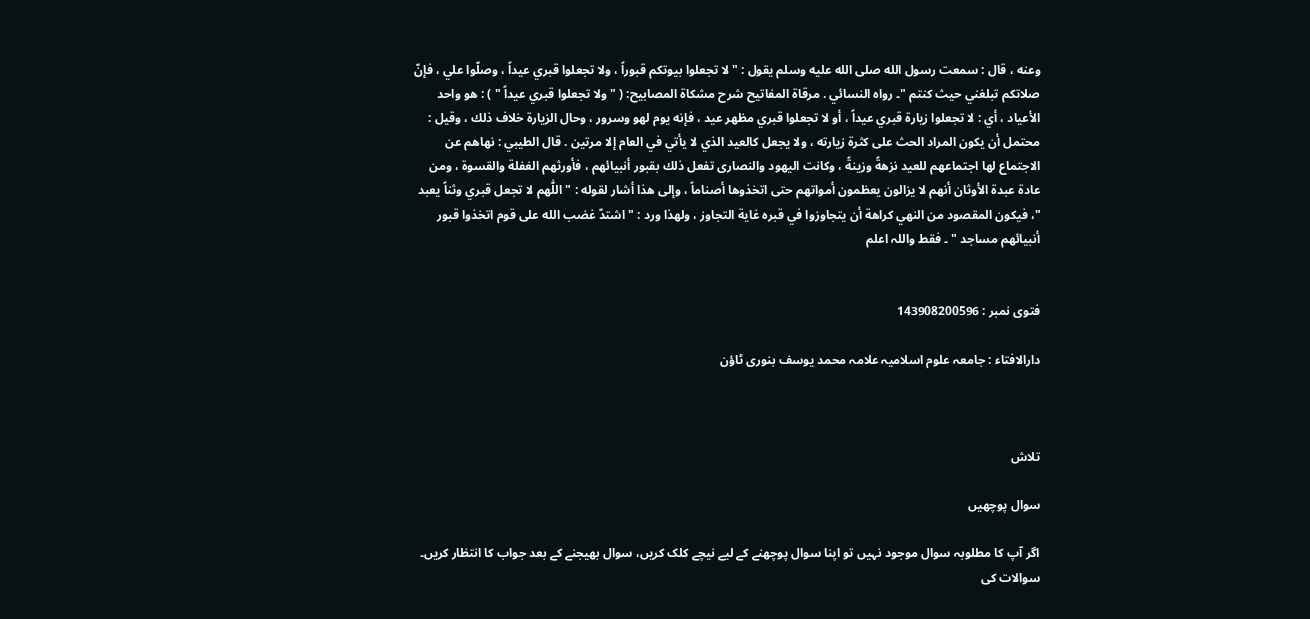وعنه ، قال : سمعت رسول الله صلى الله عليه وسلم يقول : " لا تجعلوا بيوتكم قبوراً ، ولا تجعلوا قبري عيداً ، وصلّوا علي ، فإنّ صلاتكم تبلغني حيث كنتم "۔ رواه النسائي . مرقاة المفاتيح شرح مشكاة المصابيح: ( " ولا تجعلوا قبري عيداً " ) : هو واحد الأعياد ، أي : لا تجعلوا زيارة قبري عيداً ، أو لا تجعلوا قبري مظهر عيد ، فإنه يوم لهو وسرور ، وحال الزيارة خلاف ذلك ، وقيل : محتمل أن يكون المراد الحث على كثرة زيارته ، ولا يجعل كالعيد الذي لا يأتي في العام إلا مرتين . قال الطيبي : نهاهم عن الاجتماع لها اجتماعهم للعيد نزهةً وزينةً ، وكانت اليهود والنصارى تفعل ذلك بقبور أنبيائهم ، فأورثهم الغفلة والقسوة ، ومن عادة عبدة الأوثان أنهم لا يزالون يعظمون أمواتهم حتى اتخذوها أصناماً ، وإلى هذا أشار لقوله : " اللّٰهم لا تجعل قبري وثناً يعبد "، فيكون المقصود من النهي كراهة أن يتجاوزوا في قبره غاية التجاوز ، ولهذا ورد : " اشتدّ غضب الله على قوم اتخذوا قبور أنبيائهم مساجد " ۔ فقط واللہ اعلم


فتوی نمبر : 143908200596

دارالافتاء : جامعہ علوم اسلامیہ علامہ محمد یوسف بنوری ٹاؤن



تلاش

سوال پوچھیں

اگر آپ کا مطلوبہ سوال موجود نہیں تو اپنا سوال پوچھنے کے لیے نیچے کلک کریں، سوال بھیجنے کے بعد جواب کا انتظار کریں۔ سوالات کی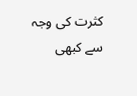کثرت کی وجہ سے کبھی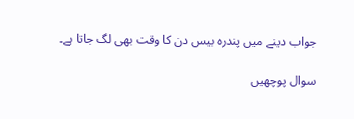جواب دینے میں پندرہ بیس دن کا وقت بھی لگ جاتا ہے۔

سوال پوچھیں